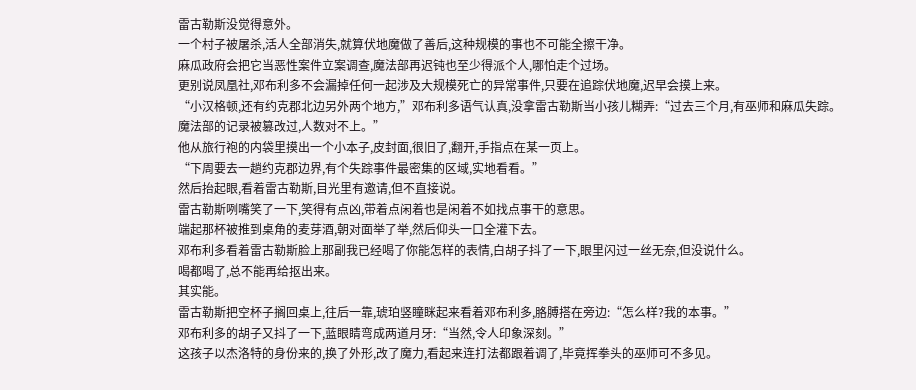雷古勒斯没觉得意外。
一个村子被屠杀,活人全部消失,就算伏地魔做了善后,这种规模的事也不可能全擦干净。
麻瓜政府会把它当恶性案件立案调查,魔法部再迟钝也至少得派个人,哪怕走个过场。
更别说凤凰社,邓布利多不会漏掉任何一起涉及大规模死亡的异常事件,只要在追踪伏地魔,迟早会摸上来。
“小汉格顿,还有约克郡北边另外两个地方,”邓布利多语气认真,没拿雷古勒斯当小孩儿糊弄:“过去三个月,有巫师和麻瓜失踪。
魔法部的记录被篡改过,人数对不上。”
他从旅行袍的内袋里摸出一个小本子,皮封面,很旧了,翻开,手指点在某一页上。
“下周要去一趟约克郡边界,有个失踪事件最密集的区域,实地看看。”
然后抬起眼,看着雷古勒斯,目光里有邀请,但不直接说。
雷古勒斯咧嘴笑了一下,笑得有点凶,带着点闲着也是闲着不如找点事干的意思。
端起那杯被推到桌角的麦芽酒,朝对面举了举,然后仰头一口全灌下去。
邓布利多看着雷古勒斯脸上那副我已经喝了你能怎样的表情,白胡子抖了一下,眼里闪过一丝无奈,但没说什么。
喝都喝了,总不能再给抠出来。
其实能。
雷古勒斯把空杯子搁回桌上,往后一靠,琥珀竖瞳眯起来看着邓布利多,胳膊搭在旁边:“怎么样?我的本事。”
邓布利多的胡子又抖了一下,蓝眼睛弯成两道月牙:“当然,令人印象深刻。”
这孩子以杰洛特的身份来的,换了外形,改了魔力,看起来连打法都跟着调了,毕竟挥拳头的巫师可不多见。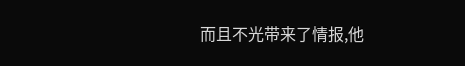而且不光带来了情报,他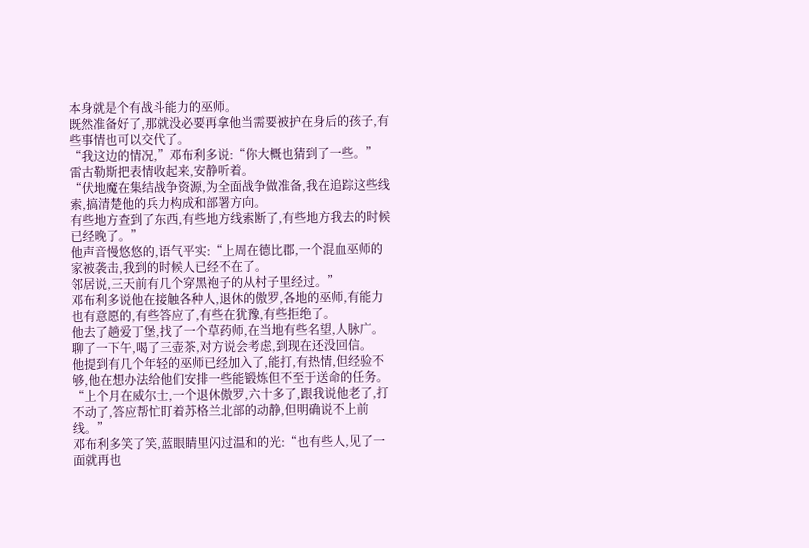本身就是个有战斗能力的巫师。
既然准备好了,那就没必要再拿他当需要被护在身后的孩子,有些事情也可以交代了。
“我这边的情况,”邓布利多说:“你大概也猜到了一些。”
雷古勒斯把表情收起来,安静听着。
“伏地魔在集结战争资源,为全面战争做准备,我在追踪这些线索,搞清楚他的兵力构成和部署方向。
有些地方查到了东西,有些地方线索断了,有些地方我去的时候已经晚了。”
他声音慢悠悠的,语气平实:“上周在德比郡,一个混血巫师的家被袭击,我到的时候人已经不在了。
邻居说,三天前有几个穿黑袍子的从村子里经过。”
邓布利多说他在接触各种人,退休的傲罗,各地的巫师,有能力也有意愿的,有些答应了,有些在犹豫,有些拒绝了。
他去了趟爱丁堡,找了一个草药师,在当地有些名望,人脉广。
聊了一下午,喝了三壶茶,对方说会考虑,到现在还没回信。
他提到有几个年轻的巫师已经加入了,能打,有热情,但经验不够,他在想办法给他们安排一些能锻炼但不至于送命的任务。
“上个月在威尔士,一个退休傲罗,六十多了,跟我说他老了,打不动了,答应帮忙盯着苏格兰北部的动静,但明确说不上前线。”
邓布利多笑了笑,蓝眼睛里闪过温和的光:“也有些人,见了一面就再也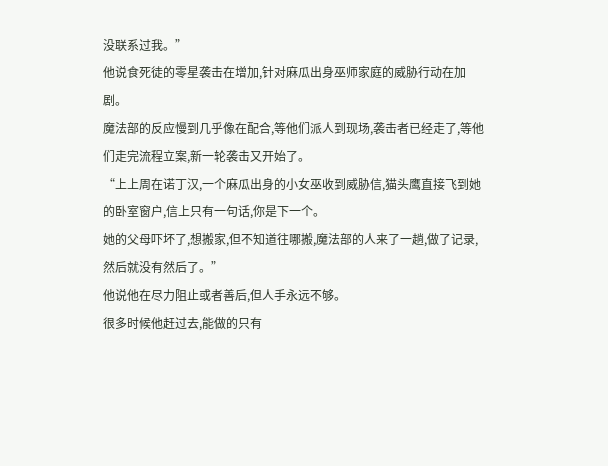没联系过我。”
他说食死徒的零星袭击在增加,针对麻瓜出身巫师家庭的威胁行动在加剧。
魔法部的反应慢到几乎像在配合,等他们派人到现场,袭击者已经走了,等他们走完流程立案,新一轮袭击又开始了。
“上上周在诺丁汉,一个麻瓜出身的小女巫收到威胁信,猫头鹰直接飞到她的卧室窗户,信上只有一句话,你是下一个。
她的父母吓坏了,想搬家,但不知道往哪搬,魔法部的人来了一趟,做了记录,然后就没有然后了。”
他说他在尽力阻止或者善后,但人手永远不够。
很多时候他赶过去,能做的只有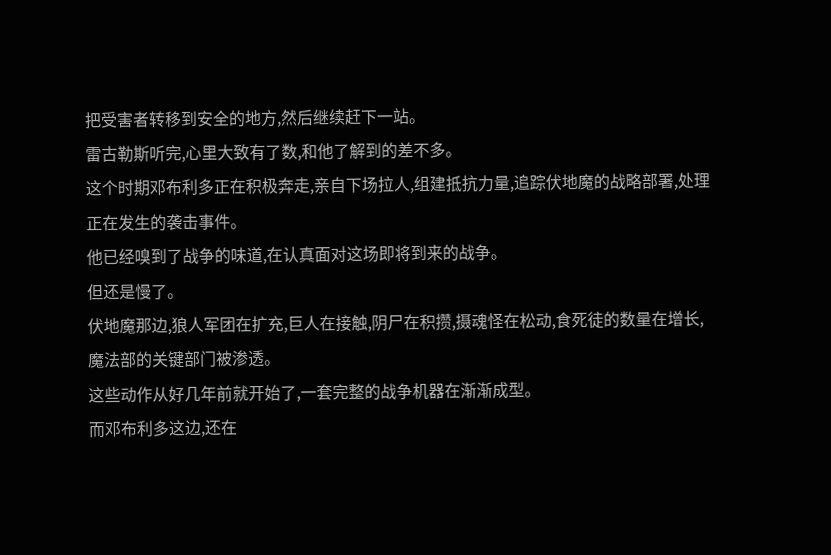把受害者转移到安全的地方,然后继续赶下一站。
雷古勒斯听完,心里大致有了数,和他了解到的差不多。
这个时期邓布利多正在积极奔走,亲自下场拉人,组建抵抗力量,追踪伏地魔的战略部署,处理正在发生的袭击事件。
他已经嗅到了战争的味道,在认真面对这场即将到来的战争。
但还是慢了。
伏地魔那边,狼人军团在扩充,巨人在接触,阴尸在积攒,摄魂怪在松动,食死徒的数量在增长,魔法部的关键部门被渗透。
这些动作从好几年前就开始了,一套完整的战争机器在渐渐成型。
而邓布利多这边,还在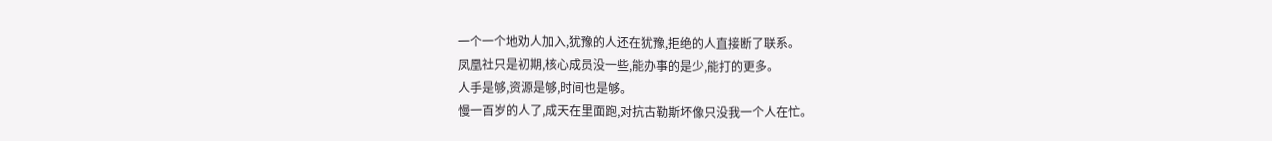一个一个地劝人加入,犹豫的人还在犹豫,拒绝的人直接断了联系。
凤凰社只是初期,核心成员没一些,能办事的是少,能打的更多。
人手是够,资源是够,时间也是够。
慢一百岁的人了,成天在里面跑,对抗古勒斯坏像只没我一个人在忙。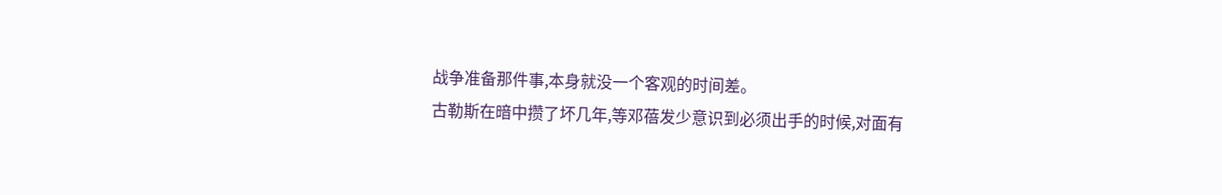战争准备那件事,本身就没一个客观的时间差。
古勒斯在暗中攒了坏几年,等邓蓓发少意识到必须出手的时候,对面有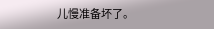儿慢准备坏了。